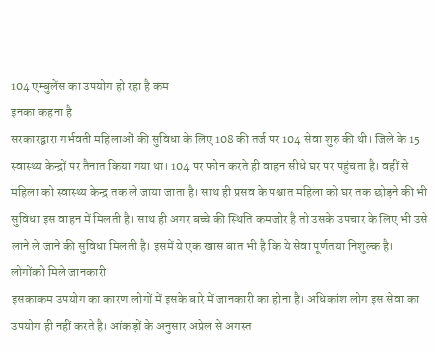104 एम्बुलेंस का उपयोग हो रहा है कम
इनका कहना है
सरकारद्वारा गर्भवती महिलाओं की सुविधा के लिए 108 की तर्ज पर 104 सेवा शुरु की थी। जिले के 15 स्वास्थ्य केन्द्रों पर तैनात किया गया था। 104 पर फोन करते ही वाहन सीधे घर पर पहुंचता है। वहीं से महिला को स्वास्थ्य केन्द्र तक ले जाया जाता है। साथ ही प्रसव के पश्चात महिला को घर तक छोड़ने की भी सुविधा इस वाहन में मिलती है। साथ ही अगर बच्चे की स्थिति कमजोर है तो उसके उपचार के लिए भी उसे लाने ले जाने की सुविधा मिलती है। इसमें ये एक खास बात भी है कि ये सेवा पूर्णतया निशुल्क है।
लोगोंको मिले जानकारी
इसकाकम उपयोग का कारण लोगों में इसके बारे में जानकारी का होना है। अधिकांश लोग इस सेवा का उपयोग ही नहीं करते है। आंकड़ों के अनुसार अप्रेल से अगस्त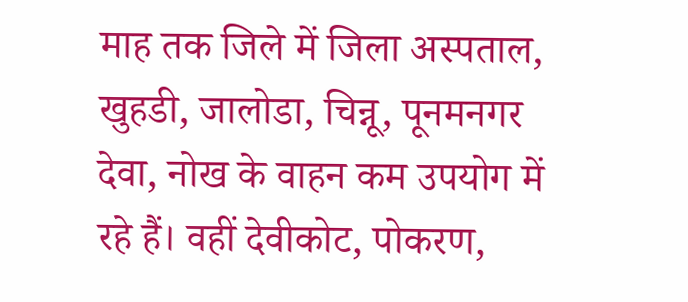माह तक जिले में जिला अस्पताल, खुहडी, जालोडा, चिन्नू, पूनमनगर देवा, नोख के वाहन कम उपयोग में रहे हैं। वहीं देवीकोट, पोकरण,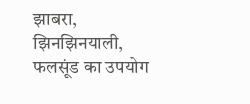झाबरा, झिनझिनयाली, फलसूंड का उपयोग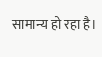सामान्य हो रहा है।